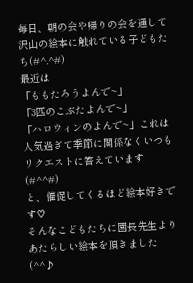毎日、朝の会や帰りの会を通して沢山の絵本に触れている子どもたち(#^.^#)
最近は
「ももたろうよんで~」
「3匹のこぶたよんで~」
「ハロウィンのよんで~」これは人気過ぎて季節に関係なくいつもリクエストに答えています(#^^#)
と、催促してくるほど絵本好きです♡
そんなこどもたちに園長先生よりあたらしい絵本を頂きました(^^♪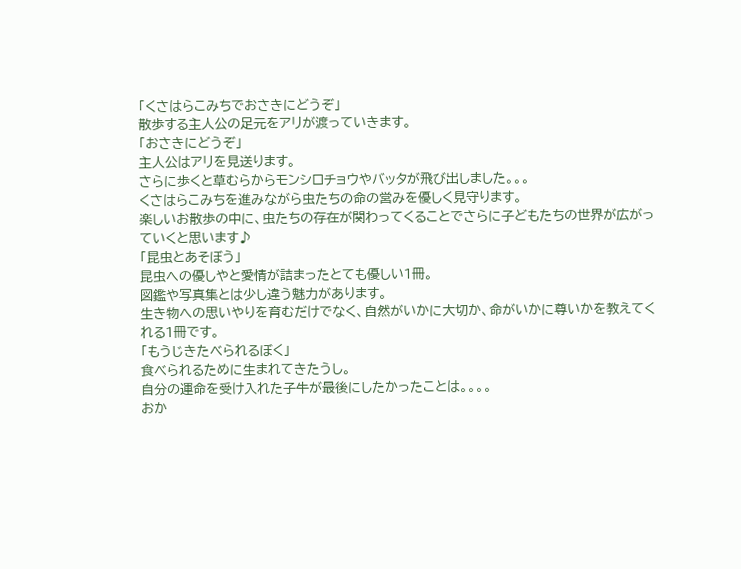「くさはらこみちでおさきにどうぞ」
散歩する主人公の足元をアリが渡っていきます。
「おさきにどうぞ」
主人公はアリを見送ります。
さらに歩くと草むらからモンシロチョウやバッタが飛び出しました。。。
くさはらこみちを進みながら虫たちの命の営みを優しく見守ります。
楽しいお散歩の中に、虫たちの存在が関わってくることでさらに子どもたちの世界が広がっていくと思います♪
「昆虫とあそぼう」
昆虫への優しやと愛情が詰まったとても優しい1冊。
図鑑や写真集とは少し違う魅力があります。
生き物への思いやりを育むだけでなく、自然がいかに大切か、命がいかに尊いかを教えてくれる1冊です。
「もうじきたべられるぼく」
食べられるために生まれてきたうし。
自分の運命を受け入れた子牛が最後にしたかったことは。。。。
おか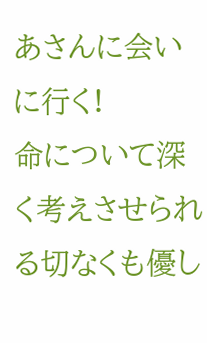あさんに会いに行く!
命について深く考えさせられる切なくも優し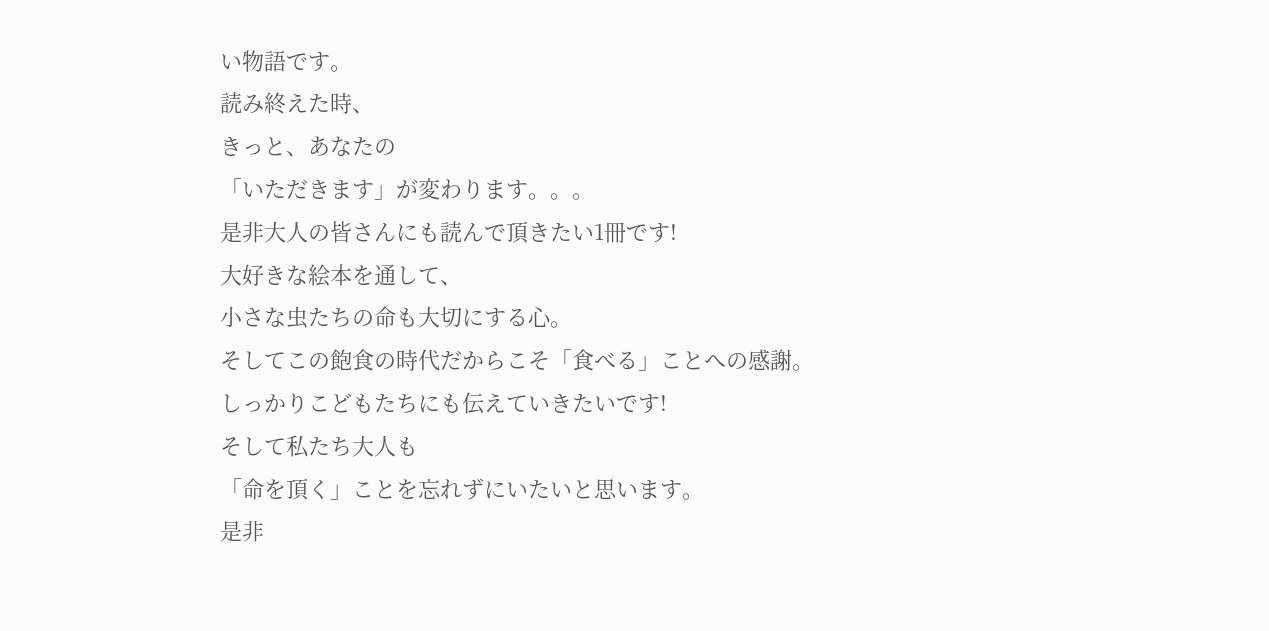い物語です。
読み終えた時、
きっと、あなたの
「いただきます」が変わります。。。
是非大人の皆さんにも読んで頂きたい1冊です!
大好きな絵本を通して、
小さな虫たちの命も大切にする心。
そしてこの飽食の時代だからこそ「食べる」ことへの感謝。
しっかりこどもたちにも伝えていきたいです!
そして私たち大人も
「命を頂く」ことを忘れずにいたいと思います。
是非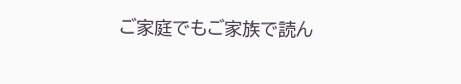ご家庭でもご家族で読ん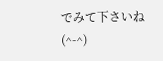でみて下さいね(^-^)